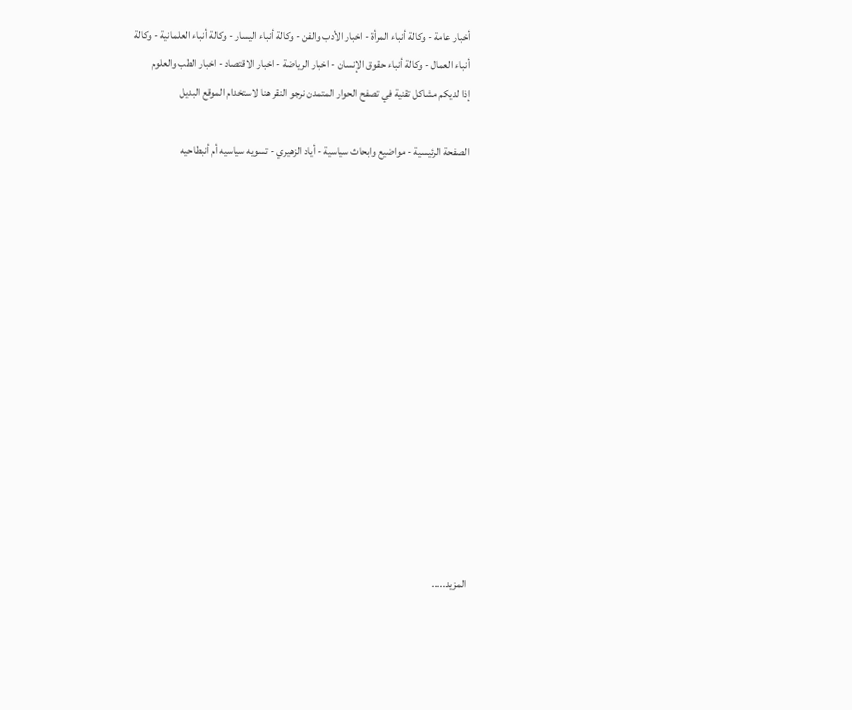أخبار عامة - وكالة أنباء المرأة - اخبار الأدب والفن - وكالة أنباء اليسار - وكالة أنباء العلمانية - وكالة أنباء العمال - وكالة أنباء حقوق الإنسان - اخبار الرياضة - اخبار الاقتصاد - اخبار الطب والعلوم
إذا لديكم مشاكل تقنية في تصفح الحوار المتمدن نرجو النقر هنا لاستخدام الموقع البديل

الصفحة الرئيسية - مواضيع وابحاث سياسية - أياد الزهيري - تسويه سياسيه أم أنبطاحيه














المزيد.....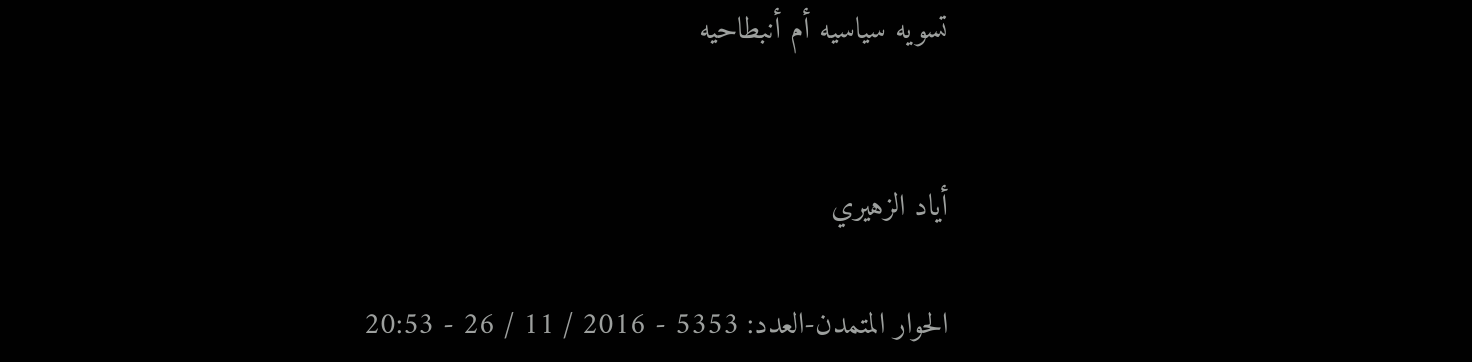تسويه سياسيه أم أنبطاحيه


أياد الزهيري

الحوار المتمدن-العدد: 5353 - 2016 / 11 / 26 - 20:53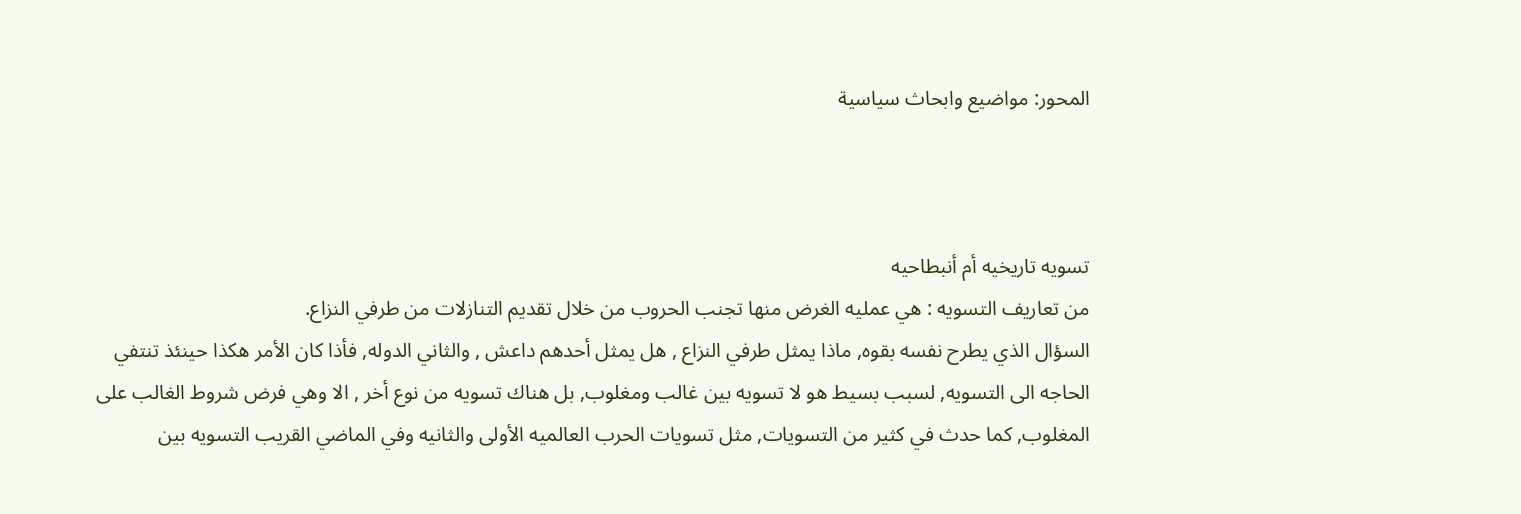المحور: مواضيع وابحاث سياسية



تسويه تاريخيه أم أنبطاحيه
من تعاريف التسويه : هي عمليه الغرض منها تجنب الحروب من خلال تقديم التنازلات من طرفي النزاع.
السؤال الذي يطرح نفسه بقوه, ماذا يمثل طرفي النزاع , هل يمثل أحدهم داعش , والثاني الدوله, فأذا كان الأمر هكذا حينئذ تنتفي الحاجه الى التسويه, لسبب بسيط هو لا تسويه بين غالب ومغلوب, بل هناك تسويه من نوع أخر , الا وهي فرض شروط الغالب على المغلوب, كما حدث في كثير من التسويات, مثل تسويات الحرب العالميه الأولى والثانيه وفي الماضي القريب التسويه بين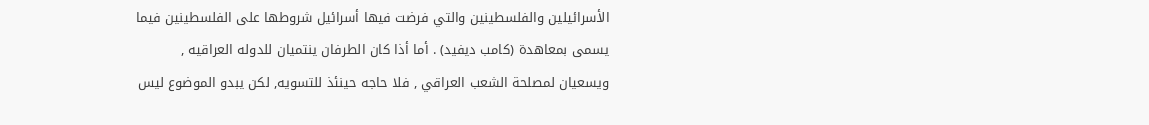الأسرائيلين والفلسطينين والتي فرضت فيها أسرائيل شروطها على الفلسطينين فيما يسمى بمعاهدة (كامب ديفيد) . أما أذا كان الطرفان ينتميان للدوله العراقيه , ويسعيان لمصلحة الشعب العراقي , فلا حاجه حينئذ للتسويه, لكن يبدو الموضوع ليس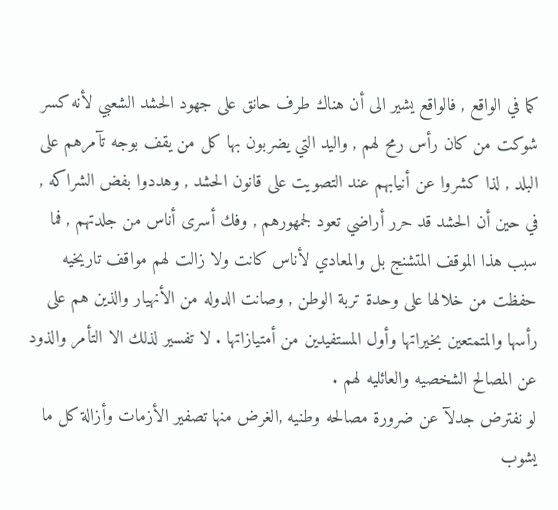كما في الواقع , فالواقع يشير الى أن هناك طرف حانق على جهود الحشد الشعبي لأنه كسر شوكت من كان رأس رمح لهم , واليد التي يضربون بها كل من يقف بوجه تآمرهم على البلد , لذا كشروا عن أنيابهم عند التصويت على قانون الحشد , وهددوا بفض الشراكه , في حين أن الحشد قد حرر أراضي تعود لجمهورهم , وفك أسرى أناس من جلدتهم , فما سبب هذا الموقف المتشنج بل والمعادي لأناس كانت ولا زالت لهم مواقف تاريخيه حفظت من خلالها على وحدة تربة الوطن , وصانت الدوله من الأنهيار والذين هم على رأسها والمتمتعين بخيراتها وأول المستفيدين من أمتيازاتها . لا تفسير لذلك الا التأمر والذود عن المصالح الشخصيه والعائليه لهم .
لو نفترض جدلآ عن ضرورة مصالحه وطنيه ,الغرض منها تصفير الأزمات وأزالة كل ما يشوب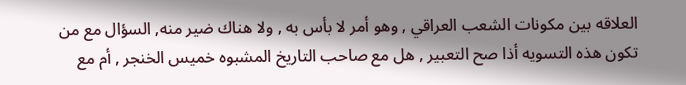العلاقه بين مكونات الشعب العراقي , وهو أمر لا بأس به , ولا هناك ضير منه, السؤال مع من تكون هذه التسويه أذا صح التعبير , هل مع صاحب التاريخ المشبوه خميس الخنجر , أم مع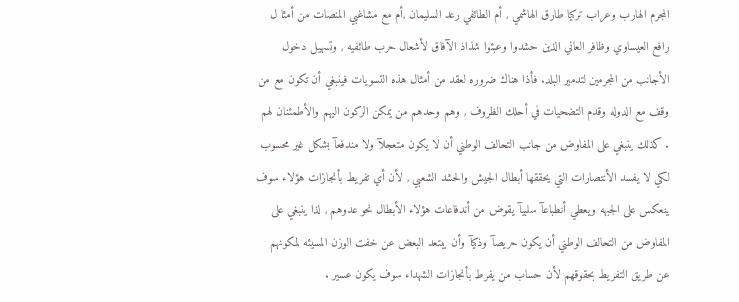المجرم الهارب وعراب تركيا طارق الهاشمي , أم الطائفي رعد السليمان ,أم مع مشاغبي المنصات من أمثا ل رافع العيساوي وظافر العاني الذين حشدوا وعبئوا شذاذ الآفاق لأشعال حرب طائفيه , وتسهيل دخول الأجانب من المجرمين لتدمير البلد. فأذا هناك ضروره لعقد من أمثال هذه التسويات فينبغي أن تكون مع من وقف مع الدوله وقدم التضحيات في أحلك الظروف , وهم وحدهم من يمكن الركون اليهم والأطمئنان لهم . كذلك ينبغي على المفاوض من جانب التحالف الوطني أن لا يكون متعجلآ ولا مندفعآ بشكل غير محسوب لكي لا يفسد الأنتصارات التي يحققها أبطال الجيش والحشد الشعبي , لأن أي تفريط بأنجازات هؤلاء سوف ينعكس على الجبهه ويعطي أنطباعآ سلبيآ يقوض من أندفاعات هؤلاء الأبطال نحو عدوهم , لذا ينبغي على المفاوض من التحالف الوطني أن يكون حريصآ وذكيآ وأن يبتعد البعض عن خفت الوزن المسيئه لمكونهم عن طريق التفريط بحقوقهم لأن حساب من يفرط بأنجازات الشهداء سوف يكون عسير .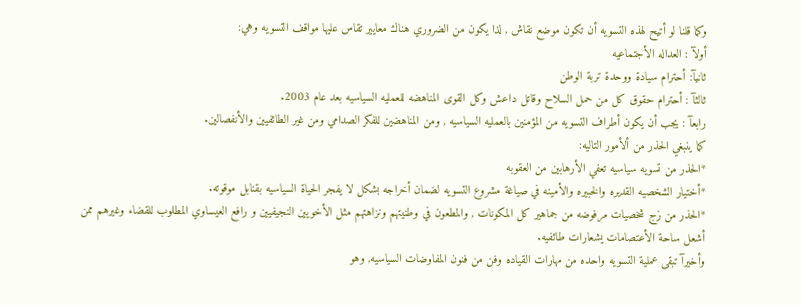وكما قلنا لو أتيح لهذه التسويه أن تكون موضع نقاش , لذا يكون من الضروري هناك معايير تقاس عليها مواقف التسويه وهي:
أولآ : العداله الأجتماعيه
ثانيآ: أحترام سيادة ووحدة تربة الوطن
ثالثآ : أحترام حقوق كل من حمل السلاح وقاتل داعش وكل القوى المناهضه للعمليه السياسيه بعد عام 2003.
رابعآ : يجب أن يكون أطراف التسويه من المؤمنين بالعمليه السياسيه , ومن المناهضين للفكر الصدامي ومن غير الطائفيين والأنفصالين.
كما ينبغي الحذر من ألأمور التاليه:
*الحذر من تسويه سياسيه تعفي الأرهابين من العقوبه
*أختيار الشخصيه القديره والخبيره والأمينه في صياغة مشروع التسويه لضمان أخراجه بشكل لا يفجر الحياة السياسيه بقنابل موقوته.
*الحذر من زج شخصيات مرفوضه من جماهير كل المكونات , والمطعون في وطنيتهم ونزاهتهم مثل الأخويين النجيفيين و رافع العيساوي المطلوب للقضاء وغيرهم ممن أشعل ساحة الأعتصامات يشعارات طائفيه.
وأخيرآ تبقى عملية التسويه واحده من مهارات القياده وفن من فنون المفاوضات السياسيه, وهو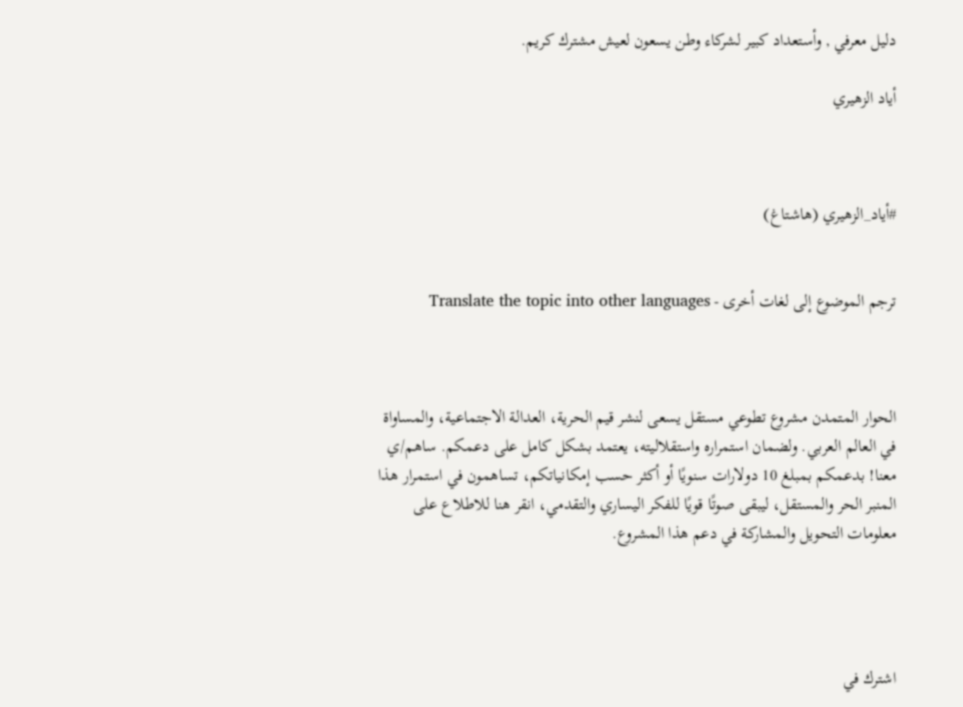دليل معرفي , وأستعداد كبير لشركاء وطن يسعون لعيش مشترك كريم.

أياد الزهيري



#أياد_الزهيري (هاشتاغ)


ترجم الموضوع إلى لغات أخرى - Translate the topic into other languages



الحوار المتمدن مشروع تطوعي مستقل يسعى لنشر قيم الحرية، العدالة الاجتماعية، والمساواة في العالم العربي. ولضمان استمراره واستقلاليته، يعتمد بشكل كامل على دعمكم. ساهم/ي معنا! بدعمكم بمبلغ 10 دولارات سنويًا أو أكثر حسب إمكانياتكم، تساهمون في استمرار هذا المنبر الحر والمستقل، ليبقى صوتًا قويًا للفكر اليساري والتقدمي، انقر هنا للاطلاع على معلومات التحويل والمشاركة في دعم هذا المشروع.




اشترك في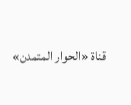قناة «الحوار المتمدن»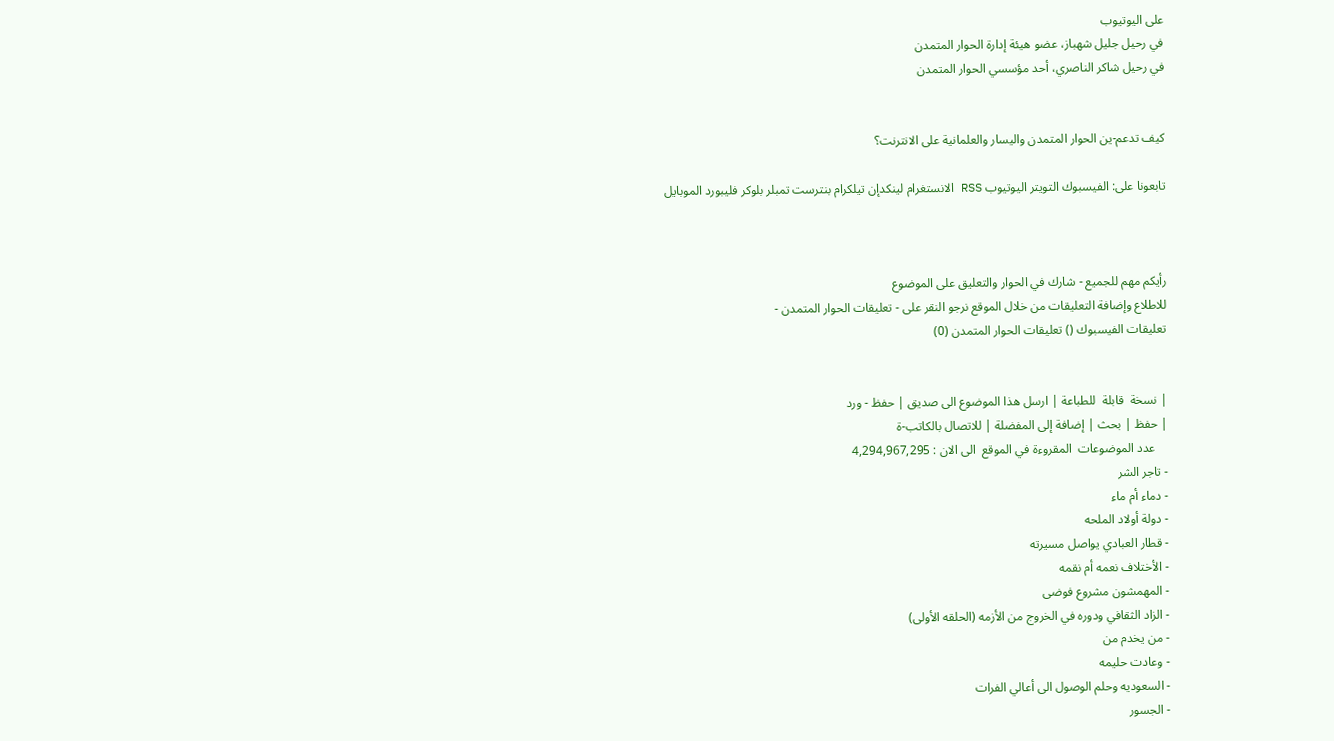على اليوتيوب
في رحيل جليل شهباز، عضو هيئة إدارة الحوار المتمدن
في رحيل شاكر الناصري، أحد مؤسسي الحوار المتمدن


كيف تدعم-ين الحوار المتمدن واليسار والعلمانية على الانترنت؟

تابعونا على: الفيسبوك التويتر اليوتيوب RSS الانستغرام لينكدإن تيلكرام بنترست تمبلر بلوكر فليبورد الموبايل



رأيكم مهم للجميع - شارك في الحوار والتعليق على الموضوع
للاطلاع وإضافة التعليقات من خلال الموقع نرجو النقر على - تعليقات الحوار المتمدن -
تعليقات الفيسبوك () تعليقات الحوار المتمدن (0)


| نسخة  قابلة  للطباعة | ارسل هذا الموضوع الى صديق | حفظ - ورد
| حفظ | بحث | إضافة إلى المفضلة | للاتصال بالكاتب-ة
    عدد الموضوعات  المقروءة في الموقع  الى الان : 4,294,967,295
- تاجر الشر
- دماء أم ماء
- دولة أولاد الملحه
- قطار العبادي يواصل مسيرته
- الأختلاف نعمه أم نقمه
- المهمشون مشروع فوضى
- الزاد الثقافي ودوره في الخروج من الأزمه (الحلقه الأولى)
- من يخدم من
- وعادت حليمه
- السعوديه وحلم الوصول الى أعالي الفرات
- الجسور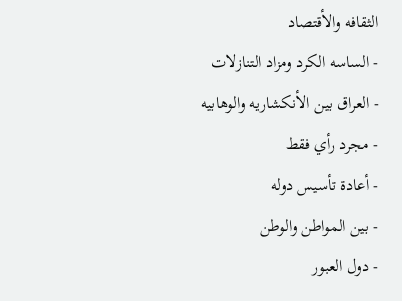الثقافه والأقتصاد
- الساسه الكرد ومزاد التنازلات
- العراق بين الأنكشاريه والوهابيه
- مجرد رأي فقط
- أعادة تأسيس دوله
- بين المواطن والوطن
- دول العبور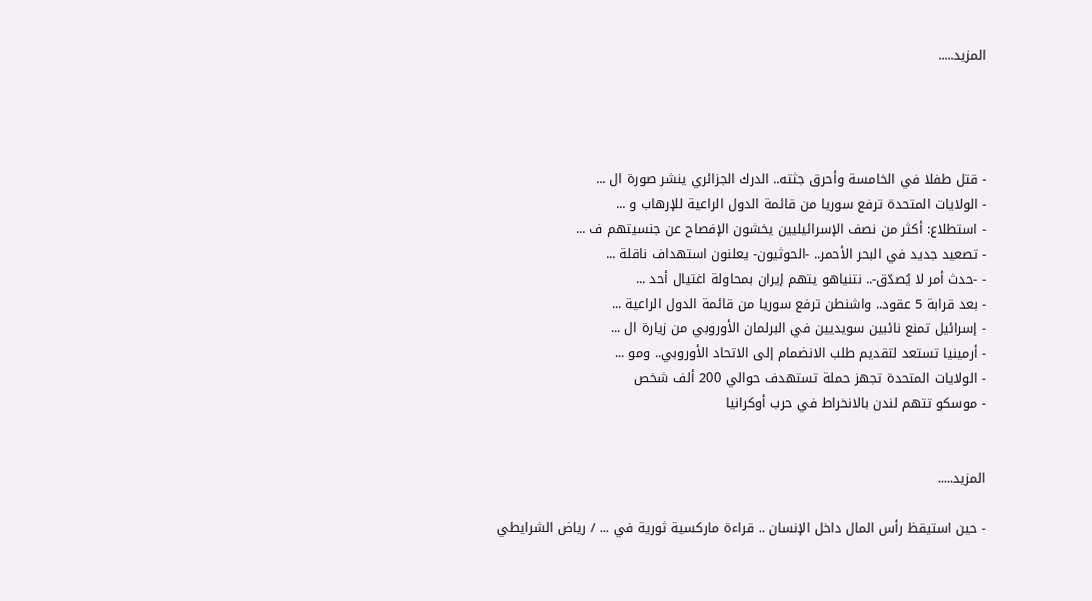المزيد.....




- قتل طفلا في الخامسة وأحرق جثته.. الدرك الجزائري ينشر صورة ال ...
- الولايات المتحدة ترفع سوريا من قائمة الدول الراعية للإرهاب و ...
- استطلاع: أكثر من نصف الإسرائيليين يخشون الإفصاح عن جنسيتهم ف ...
- تصعيد جديد في البحر الأحمر.. -الحوثيون- يعلنون استهداف ناقلة ...
- -حدث أمر لا يُصدّق-.. نتنياهو يتهم إيران بمحاولة اغتيال أحد ...
- بعد قرابة 5 عقود.. واشنطن ترفع سوريا من قائمة الدول الراعية ...
- إسرائيل تمنع نائبين سويديين في البرلمان الأوروبي من زيارة ال ...
- أرمينيا تستعد لتقديم طلب الانضمام إلى الاتحاد الأوروبي.. ومو ...
- الولايات المتحدة تجهز حملة تستهدف حوالي 200 ألف شخص
- موسكو تتهم لندن بالانخراط في حرب أوكرانيا


المزيد.....

- حين استيقظ رأس المال داخل الإنسان .. قراءة ماركسية ثورية في ... / رياض الشرايطي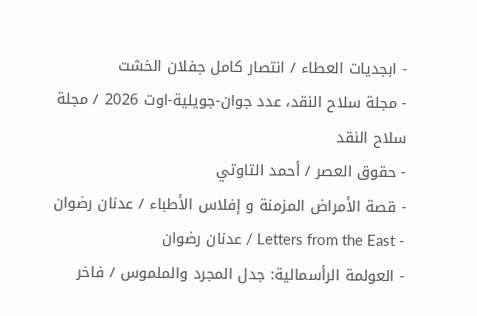- ابجديات العطاء / انتصار كامل جفلان الخشت
- مجلة سلاح النقد، عدد جوان-جويلية-اوت 2026 / مجلة سلاح النقد
- حقوق العصر / أحمد التاوتي
- قصة الأمراض المزمنة و إفلاس الأطباء / عدنان رضوان
- Letters from the East / عدنان رضوان
- العولمة الرأسمالية: جدل المجرد والملموس / فاخر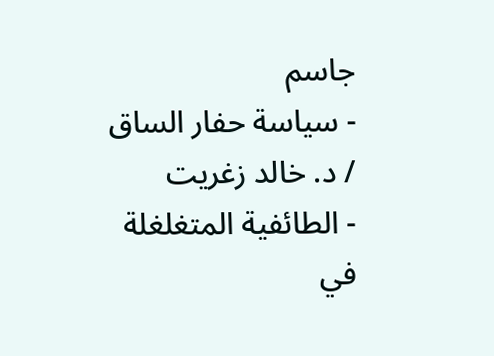جاسم
- سياسة حفار الساق / د. خالد زغريت
- الطائفية المتغلغلة في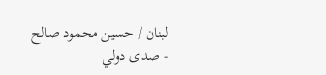لبنان / حسين محمود صالح
- صدى دولي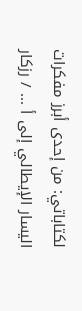لكتاباتي: من إحدى أبرز مفكرات اليسار الإيطالي إلى أ ... / رزكار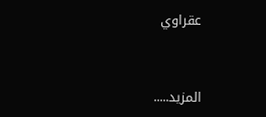عقراوي


المزيد.....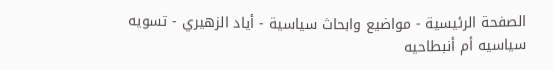الصفحة الرئيسية - مواضيع وابحاث سياسية - أياد الزهيري - تسويه سياسيه أم أنبطاحيه